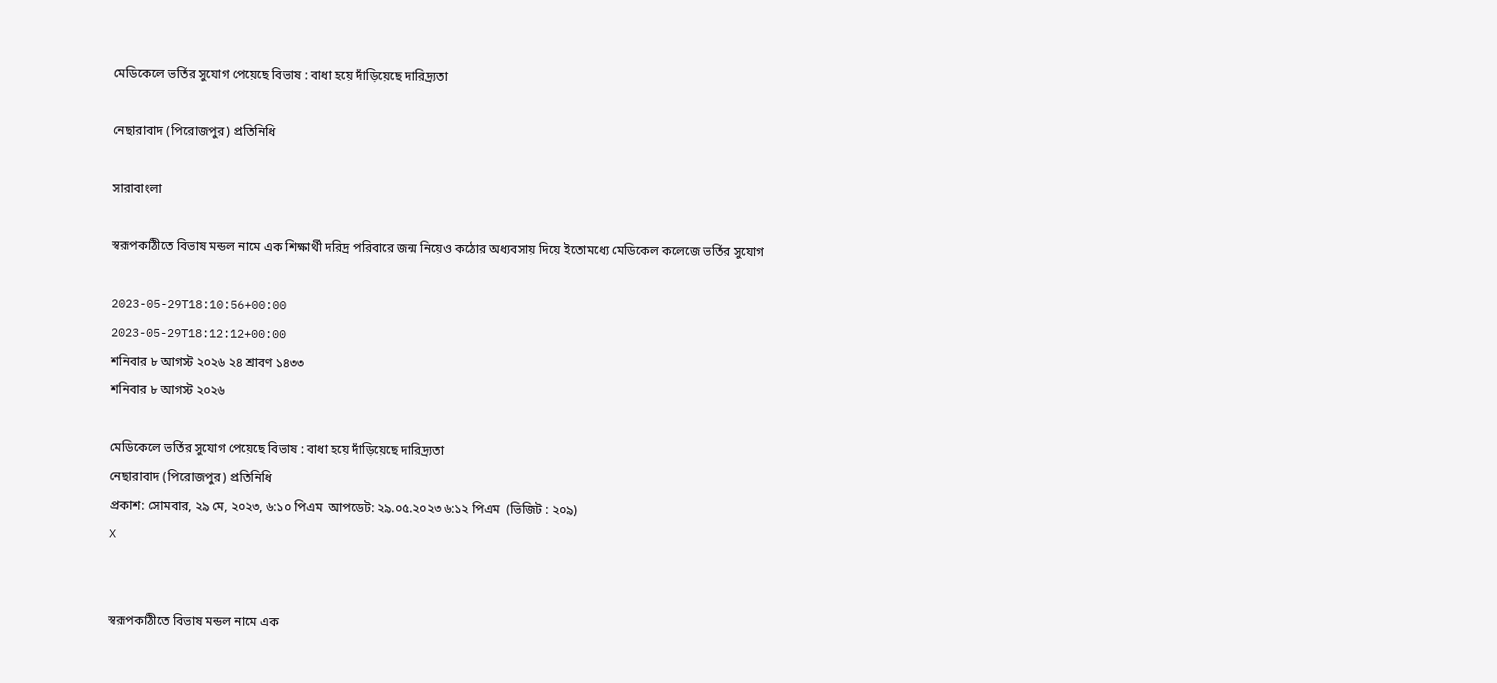মেডিকেলে ভর্তির সুযোগ পেয়েছে বিভাষ : বাধা হয়ে দাঁড়িয়েছে দারিদ্র্যতা

নেছারাবাদ (পিরোজপুর) প্রতিনিধি

সারাবাংলা

স্বরূপকাঠীতে বিভাষ মন্ডল নামে এক শিক্ষার্থী দরিদ্র পরিবারে জন্ম নিয়েও কঠোর অধ্যবসায় দিয়ে ইতোমধ্যে মেডিকেল কলেজে ভর্তির সুযোগ

2023-05-29T18:10:56+00:00
2023-05-29T18:12:12+00:00
শনিবার ৮ আগস্ট ২০২৬ ২৪ শ্রাবণ ১৪৩৩
শনিবার ৮ আগস্ট ২০২৬

মেডিকেলে ভর্তির সুযোগ পেয়েছে বিভাষ : বাধা হয়ে দাঁড়িয়েছে দারিদ্র্যতা
নেছারাবাদ (পিরোজপুর) প্রতিনিধি
প্রকাশ: সোমবার, ২৯ মে, ২০২৩, ৬:১০ পিএম  আপডেট: ২৯.০৫.২০২৩ ৬:১২ পিএম  (ভিজিট : ২০৯)
X


স্বরূপকাঠীতে বিভাষ মন্ডল নামে এক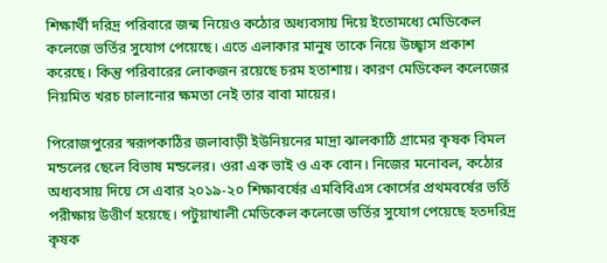শিক্ষার্থী দরিদ্র পরিবারে জন্ম নিয়েও কঠোর অধ্যবসায় দিয়ে ইতোমধ্যে মেডিকেল কলেজে ভর্তির সুযোগ পেয়েছে। এতে এলাকার মানুষ তাকে নিয়ে উচ্ছ্বাস প্রকাশ করেছে। কিন্তু পরিবারের লোকজন রয়েছে চরম হতাশায়। কারণ মেডিকেল কলেজের নিয়মিত খরচ চালানোর ক্ষমতা নেই তার বাবা মায়ের।

পিরোজপুরের স্বরূপকাঠির জলাবাড়ী ইউনিয়নের মাদ্রা ঝালকাঠি গ্রামের কৃষক বিমল মন্ডলের ছেলে বিভাষ মন্ডলের। ওরা এক ভাই ও এক বোন। নিজের মনোবল, কঠোর অধ্যবসায় দিয়ে সে এবার ২০১৯-২০ শিক্ষাবর্ষের এমবিবিএস কোর্সের প্রথমবর্ষের ভর্তি পরীক্ষায় উত্তীর্ণ হয়েছে। পটুয়াখালী মেডিকেল কলেজে ভর্তির সুযোগ পেয়েছে হতদরিদ্র কৃষক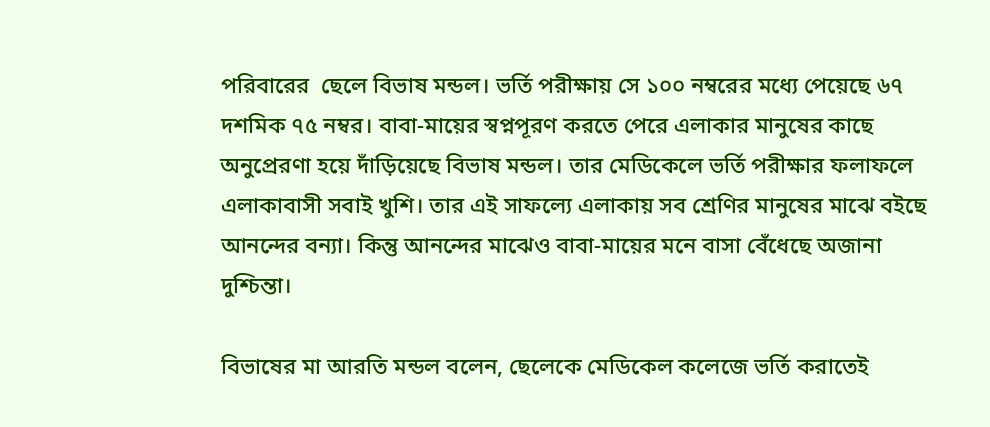পরিবারের  ছেলে বিভাষ মন্ডল। ভর্তি পরীক্ষায় সে ১০০ নম্বরের মধ্যে পেয়েছে ৬৭ দশমিক ৭৫ নম্বর। বাবা-মায়ের স্বপ্নপূরণ করতে পেরে এলাকার মানুষের কাছে অনুপ্রেরণা হয়ে দাঁড়িয়েছে বিভাষ মন্ডল। তার মেডিকেলে ভর্তি পরীক্ষার ফলাফলে এলাকাবাসী সবাই খুশি। তার এই সাফল্যে এলাকায় সব শ্রেণির মানুষের মাঝে বইছে আনন্দের বন্যা। কিন্তু আনন্দের মাঝেও বাবা-মায়ের মনে বাসা বেঁধেছে অজানা দুশ্চিন্তা।

বিভাষের মা আরতি মন্ডল বলেন, ছেলেকে মেডিকেল কলেজে ভর্তি করাতেই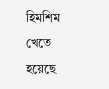হিমশিম খেতে হয়েছে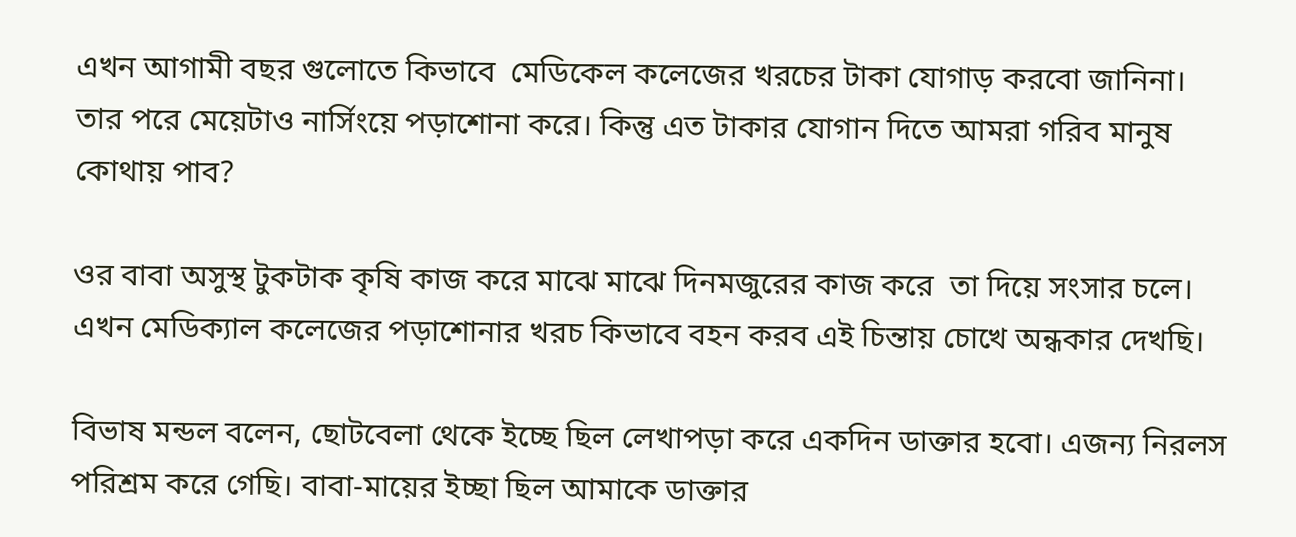এখন আগামী বছর গুলোতে কিভাবে  মেডিকেল কলেজের খরচের টাকা যোগাড় করবো জানিনা। তার পরে মেয়েটাও নার্সিংয়ে পড়াশোনা করে। কিন্তু এত টাকার যোগান দিতে আমরা গরিব মানুষ কোথায় পাব?

ওর বাবা অসুস্থ টুকটাক কৃষি কাজ করে মাঝে মাঝে দিনমজুরের কাজ করে  তা দিয়ে সংসার চলে। এখন মেডিক্যাল কলেজের পড়াশোনার খরচ কিভাবে বহন করব এই চিন্তায় চোখে অন্ধকার দেখছি।

বিভাষ মন্ডল বলেন, ছোটবেলা থেকে ইচ্ছে ছিল লেখাপড়া করে একদিন ডাক্তার হবো। এজন্য নিরলস পরিশ্রম করে গেছি। বাবা-মায়ের ইচ্ছা ছিল আমাকে ডাক্তার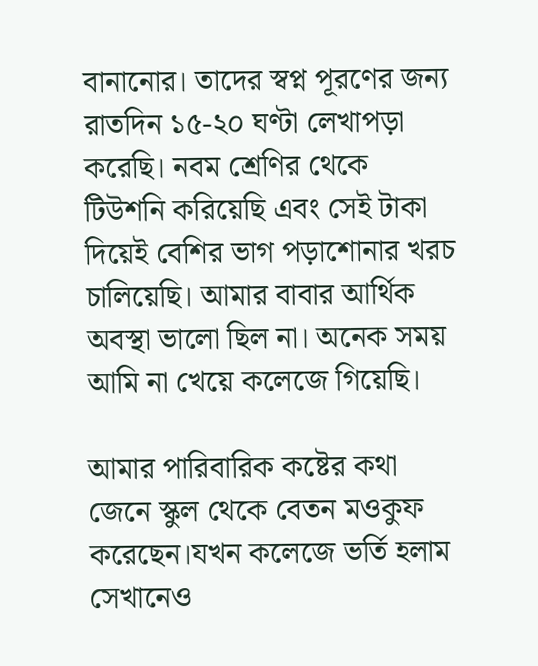বানানোর। তাদের স্বপ্ন পূরণের জন্য রাতদিন ১৫-২০ ঘণ্টা লেখাপড়া করেছি। নবম শ্রেণির থেকে টিউশনি করিয়েছি এবং সেই টাকা দিয়েই বেশির ভাগ পড়াশোনার খরচ চালিয়েছি। আমার বাবার আর্থিক অবস্থা ভালো ছিল না। অনেক সময় আমি না খেয়ে কলেজে গিয়েছি।

আমার পারিবারিক কষ্টের কথা জেনে স্কুল থেকে বেতন মওকুফ করেছেন।যখন কলেজে ভর্তি হলাম সেখানেও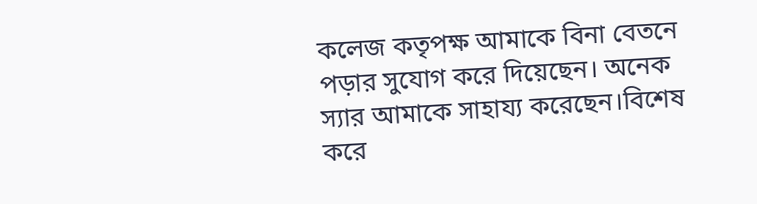কলেজ কতৃপক্ষ আমাকে বিনা বেতনে পড়ার সুযোগ করে দিয়েছেন। অনেক স্যার আমাকে সাহায্য করেছেন।বিশেষ করে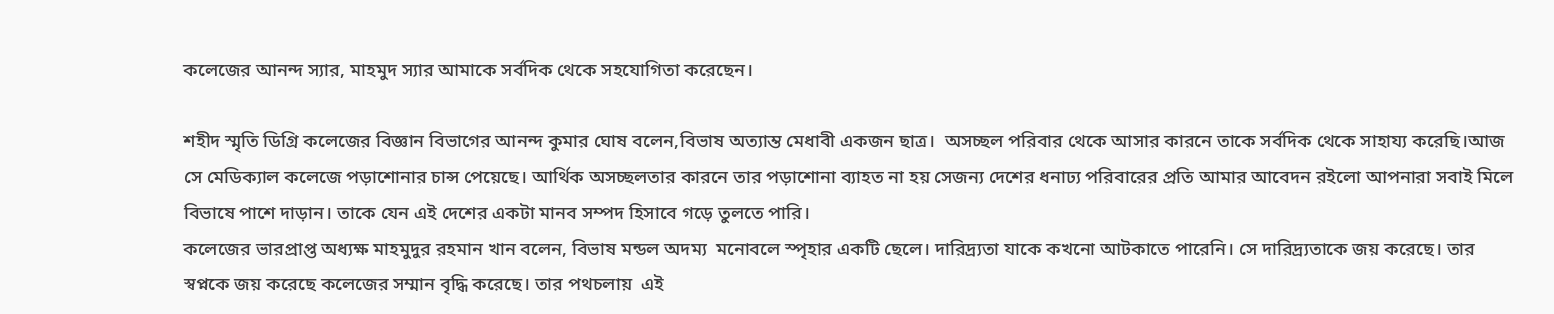কলেজের আনন্দ স্যার, মাহমুদ স্যার আমাকে সর্বদিক থেকে সহযোগিতা করেছেন।

শহীদ স্মৃতি ডিগ্রি কলেজের বিজ্ঞান বিভাগের আনন্দ কুমার ঘোষ বলেন,বিভাষ অত্যাম্ত মেধাবী একজন ছাত্র।  অসচ্ছল পরিবার থেকে আসার কারনে তাকে সর্বদিক থেকে সাহায্য করেছি।আজ সে মেডিক্যাল কলেজে পড়াশোনার চান্স পেয়েছে। আর্থিক অসচ্ছলতার কারনে তার পড়াশোনা ব্যাহত না হয় সেজন্য দেশের ধনাঢ্য পরিবারের প্রতি আমার আবেদন রইলো আপনারা সবাই মিলে বিভাষে পাশে দাড়ান। তাকে যেন এই দেশের একটা মানব সম্পদ হিসাবে গড়ে তুলতে পারি।
কলেজের ভারপ্রাপ্ত অধ্যক্ষ মাহমুদুর রহমান খান বলেন, বিভাষ মন্ডল অদম্য  মনোবলে স্পৃহার একটি ছেলে। দারিদ্র্যতা যাকে কখনো আটকাতে পারেনি। সে দারিদ্র্যতাকে জয় করেছে। তার স্বপ্নকে জয় করেছে কলেজের সম্মান বৃদ্ধি করেছে। তার পথচলায়  এই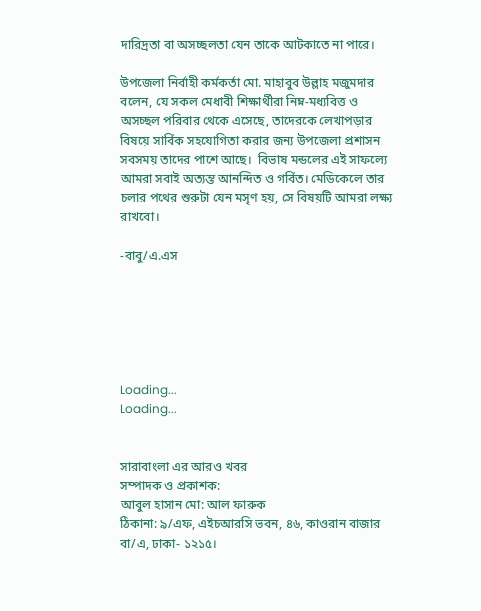দারিদ্রতা বা অসচ্ছলতা যেন তাকে আটকাতে না পারে।

উপজেলা নির্বাহী কর্মকর্তা মো. মাহাবুব উল্লাহ মজুমদার বলেন, যে সকল মেধাবী শিক্ষার্থীরা নিম্ন-মধ্যবিত্ত ও অসচ্ছল পরিবার থেকে এসেছে, তাদেরকে লেখাপড়ার বিষয়ে সার্বিক সহযোগিতা করার জন্য উপজেলা প্রশাসন সবসময় তাদের পাশে আছে।  বিভাষ মন্ডলের এই সাফল্যে আমরা সবাই অত্যন্ত আনন্দিত ও গর্বিত। মেডিকেলে তার চলার পথের শুরুটা যেন মসৃণ হয়, সে বিষয়টি আমরা লক্ষ্য রাখবো।

-বাবু/এ.এস






Loading...
Loading...


সারাবাংলা এর আরও খবর
সম্পাদক ও প্রকাশক:
আবুল হাসান মো: আল ফারুক
ঠিকানা: ৯/এফ, এইচআরসি ভবন, ৪৬, কাওরান বাজার বা/এ, ঢাকা- ১২১৫।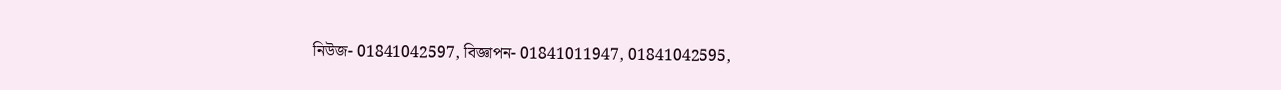নিউজ- 01841042597, বিজ্ঞাপন- 01841011947, 01841042595,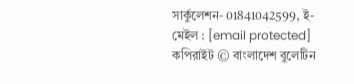সার্কুলেশন- 01841042599, ই-মেইল : [email protected]
কপিরাইট © বাংলাদেশ বুলেটিন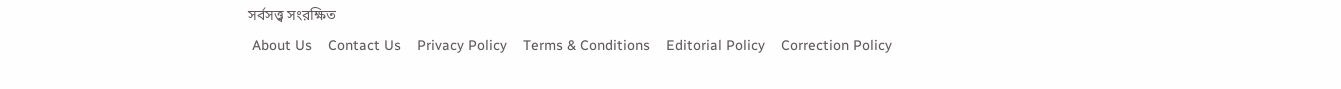সর্বসত্ত্ব সংরক্ষিত
 About Us    Contact Us    Privacy Policy    Terms & Conditions    Editorial Policy    Correction Policy